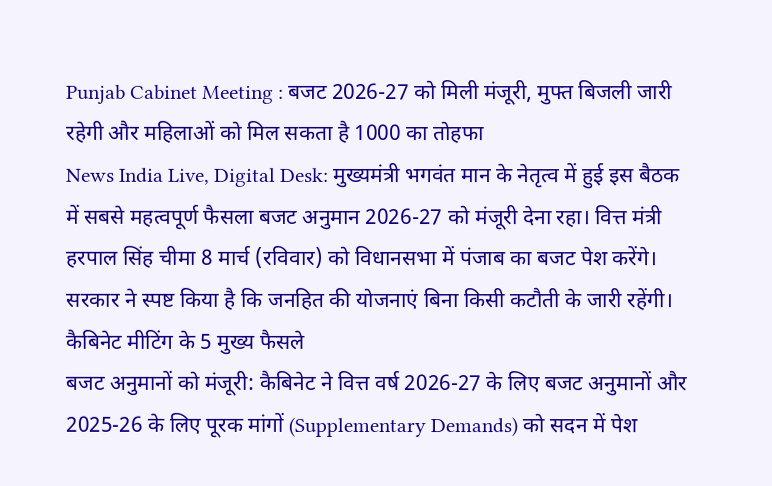Punjab Cabinet Meeting : बजट 2026-27 को मिली मंजूरी, मुफ्त बिजली जारी रहेगी और महिलाओं को मिल सकता है 1000 का तोहफा
News India Live, Digital Desk: मुख्यमंत्री भगवंत मान के नेतृत्व में हुई इस बैठक में सबसे महत्वपूर्ण फैसला बजट अनुमान 2026-27 को मंजूरी देना रहा। वित्त मंत्री हरपाल सिंह चीमा 8 मार्च (रविवार) को विधानसभा में पंजाब का बजट पेश करेंगे। सरकार ने स्पष्ट किया है कि जनहित की योजनाएं बिना किसी कटौती के जारी रहेंगी।
कैबिनेट मीटिंग के 5 मुख्य फैसले
बजट अनुमानों को मंजूरी: कैबिनेट ने वित्त वर्ष 2026-27 के लिए बजट अनुमानों और 2025-26 के लिए पूरक मांगों (Supplementary Demands) को सदन में पेश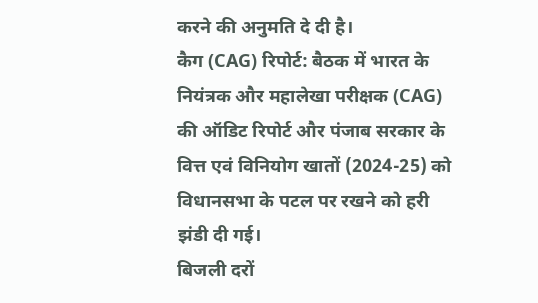करने की अनुमति दे दी है।
कैग (CAG) रिपोर्ट: बैठक में भारत के नियंत्रक और महालेखा परीक्षक (CAG) की ऑडिट रिपोर्ट और पंजाब सरकार के वित्त एवं विनियोग खातों (2024-25) को विधानसभा के पटल पर रखने को हरी झंडी दी गई।
बिजली दरों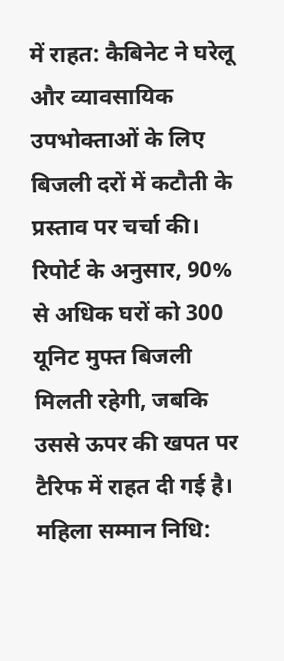में राहत: कैबिनेट ने घरेलू और व्यावसायिक उपभोक्ताओं के लिए बिजली दरों में कटौती के प्रस्ताव पर चर्चा की। रिपोर्ट के अनुसार, 90% से अधिक घरों को 300 यूनिट मुफ्त बिजली मिलती रहेगी, जबकि उससे ऊपर की खपत पर टैरिफ में राहत दी गई है।
महिला सम्मान निधि: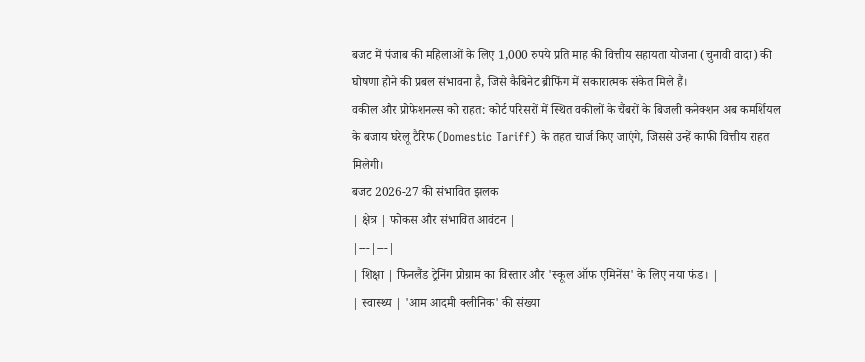बजट में पंजाब की महिलाओं के लिए 1,000 रुपये प्रति माह की वित्तीय सहायता योजना (चुनावी वादा) की घोषणा होने की प्रबल संभावना है, जिसे कैबिनेट ब्रीफिंग में सकारात्मक संकेत मिले हैं।
वकील और प्रोफेशनल्स को राहत: कोर्ट परिसरों में स्थित वकीलों के चैंबरों के बिजली कनेक्शन अब कमर्शियल के बजाय घरेलू टैरिफ (Domestic Tariff) के तहत चार्ज किए जाएंगे, जिससे उन्हें काफी वित्तीय राहत मिलेगी।
बजट 2026-27 की संभावित झलक
| क्षेत्र | फोकस और संभावित आवंटन |
|---|---|
| शिक्षा | फिनलैंड ट्रेनिंग प्रोग्राम का विस्तार और 'स्कूल ऑफ एमिनेंस' के लिए नया फंड। |
| स्वास्थ्य | 'आम आदमी क्लीनिक' की संख्या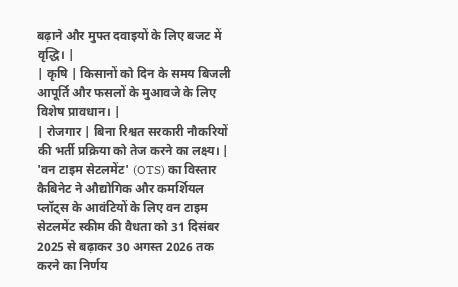बढ़ाने और मुफ्त दवाइयों के लिए बजट में वृद्धि। |
| कृषि | किसानों को दिन के समय बिजली आपूर्ति और फसलों के मुआवजे के लिए विशेष प्रावधान। |
| रोजगार | बिना रिश्वत सरकारी नौकरियों की भर्ती प्रक्रिया को तेज करने का लक्ष्य। |
'वन टाइम सेटलमेंट' (OTS) का विस्तार
कैबिनेट ने औद्योगिक और कमर्शियल प्लॉट्स के आवंटियों के लिए वन टाइम सेटलमेंट स्कीम की वैधता को 31 दिसंबर 2025 से बढ़ाकर 30 अगस्त 2026 तक करने का निर्णय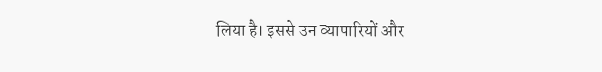लिया है। इससे उन व्यापारियों और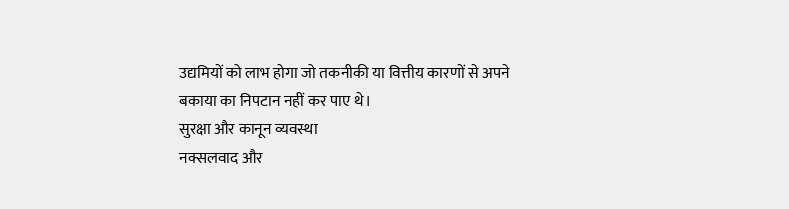उद्यमियों को लाभ होगा जो तकनीकी या वित्तीय कारणों से अपने बकाया का निपटान नहीं कर पाए थे।
सुरक्षा और कानून व्यवस्था
नक्सलवाद और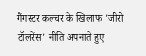गैंगस्टर कल्चर के खिलाफ 'जीरो टॉलरेंस' नीति अपनाते हुए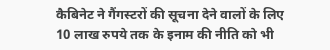कैबिनेट ने गैंगस्टरों की सूचना देने वालों के लिए 10 लाख रुपये तक के इनाम की नीति को भी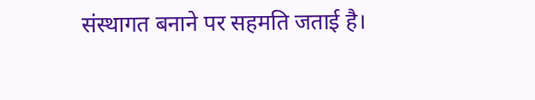संस्थागत बनाने पर सहमति जताई है।